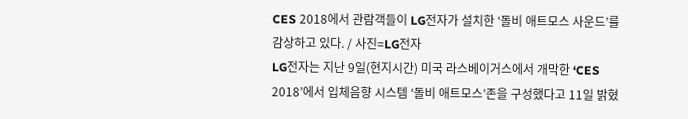CES 2018에서 관람객들이 LG전자가 설치한 ‘돌비 애트모스 사운드’를 감상하고 있다. / 사진=LG전자
LG전자는 지난 9일(현지시간) 미국 라스베이거스에서 개막한 ‘CES 2018’에서 입체음향 시스템 ‘돌비 애트모스’존을 구성했다고 11일 밝혔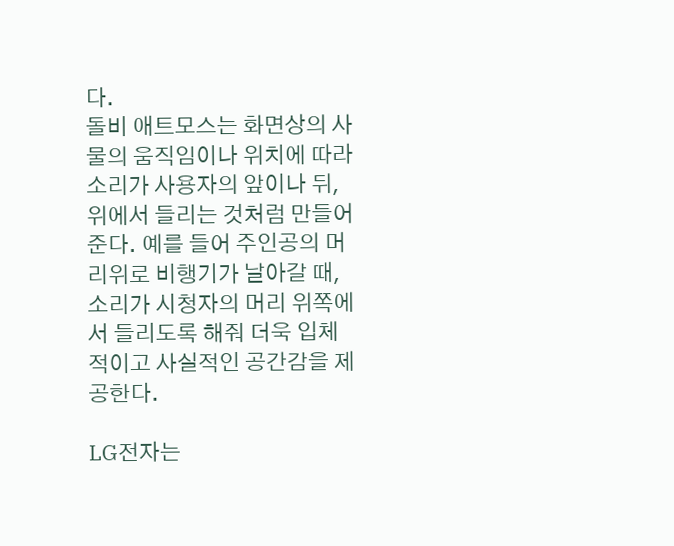다.
돌비 애트모스는 화면상의 사물의 움직임이나 위치에 따라 소리가 사용자의 앞이나 뒤, 위에서 들리는 것처럼 만들어 준다. 예를 들어 주인공의 머리위로 비행기가 날아갈 때, 소리가 시청자의 머리 위쪽에서 들리도록 해줘 더욱 입체적이고 사실적인 공간감을 제공한다.

LG전자는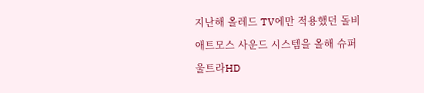지난해 올레드 TV에만 적용했던 돌비 애트모스 사운드 시스템을 올해 슈퍼 울트라HD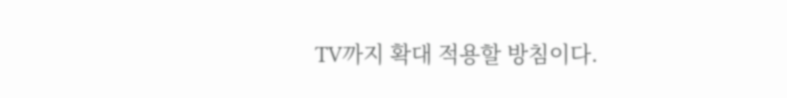TV까지 확대 적용할 방침이다.